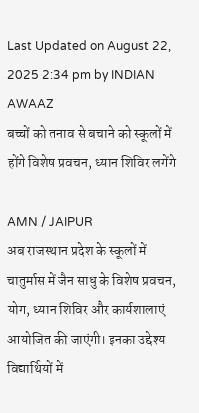Last Updated on August 22, 2025 2:34 pm by INDIAN AWAAZ
बच्चों को तनाव से बचाने को स्कूलों में होंगे विशेष प्रवचन, ध्यान शिविर लगेंगे

AMN / JAIPUR
अब राजस्थान प्रदेश के स्कूलों में चातुर्मास में जैन साधु के विशेष प्रवचन, योग, ध्यान शिविर और कार्यशालाएं आयोजित की जाएंगी। इनका उद्देश्य विद्यार्थियों में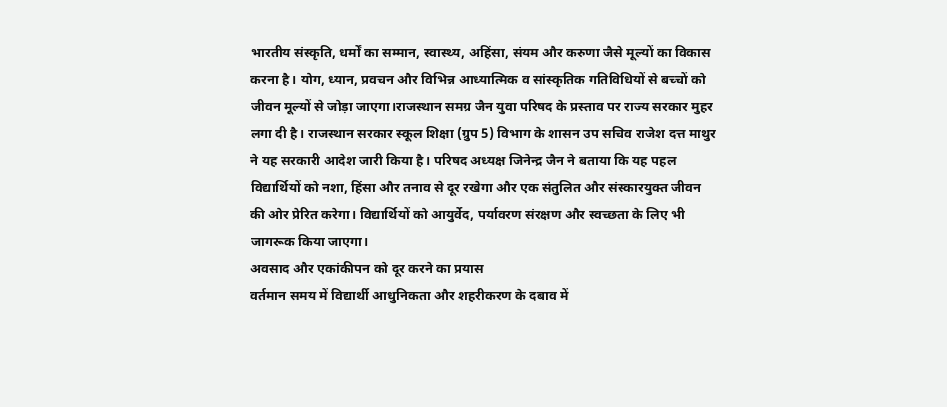भारतीय संस्कृति, धर्मों का सम्मान, स्वास्थ्य, अहिंसा, संयम और करुणा जैसे मूल्यों का विकास करना है। योग, ध्यान, प्रवचन और विभिन्न आध्यात्मिक व सांस्कृतिक गतिविधियों से बच्चों को जीवन मूल्यों से जोड़ा जाएगा।राजस्थान समग्र जैन युवा परिषद के प्रस्ताव पर राज्य सरकार मुहर लगा दी है। राजस्थान सरकार स्कूल शिक्षा (ग्रुप 5) विभाग के शासन उप सचिव राजेश दत्त माथुर ने यह सरकारी आदेश जारी किया है। परिषद अध्यक्ष जिनेन्द्र जैन ने बताया कि यह पहल विद्यार्थियों को नशा, हिंसा और तनाव से दूर रखेगा और एक संतुलित और संस्कारयुक्त जीवन की ओर प्रेरित करेगा। विद्यार्थियों को आयुर्वेद, पर्यावरण संरक्षण और स्वच्छता के लिए भी जागरूक किया जाएगा।
अवसाद और एकांकीपन को दूर करने का प्रयास
वर्तमान समय में विद्यार्थी आधुनिकता और शहरीकरण के दबाव में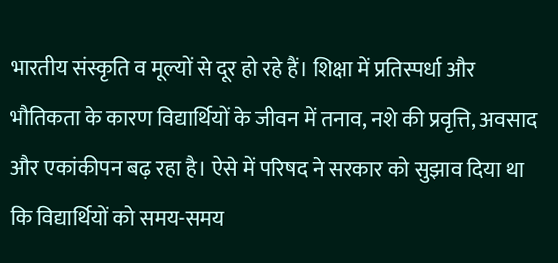भारतीय संस्कृति व मूल्यों से दूर हो रहे हैं। शिक्षा में प्रतिस्पर्धा और भौतिकता के कारण विद्यार्थियों के जीवन में तनाव, नशे की प्रवृत्ति, अवसाद और एकांकीपन बढ़ रहा है। ऐसे में परिषद ने सरकार को सुझाव दिया था कि विद्यार्थियों को समय-समय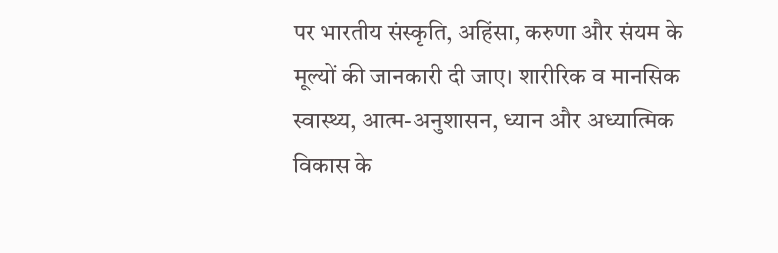पर भारतीय संस्कृति, अहिंसा, करुणा और संयम के मूल्यों की जानकारी दी जाए। शारीरिक व मानसिक स्वास्थ्य, आत्म-अनुशासन, ध्यान और अध्यात्मिक विकास के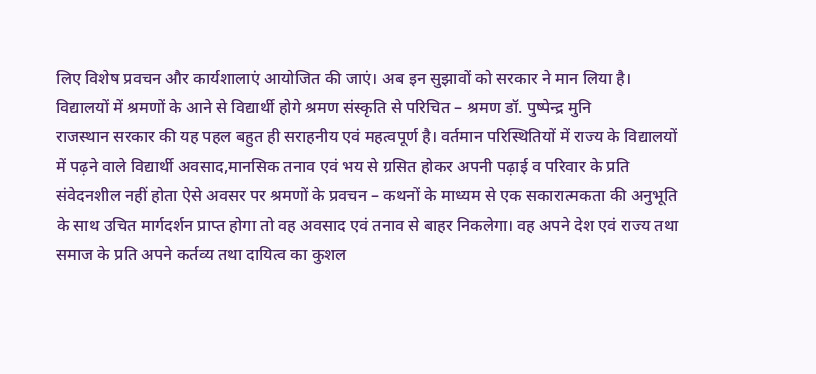लिए विशेष प्रवचन और कार्यशालाएं आयोजित की जाएं। अब इन सुझावों को सरकार ने मान लिया है।
विद्यालयों में श्रमणों के आने से विद्यार्थी होगे श्रमण संस्कृति से परिचित – श्रमण डॉ. पुष्पेन्द्र मुनि
राजस्थान सरकार की यह पहल बहुत ही सराहनीय एवं महत्वपूर्ण है। वर्तमान परिस्थितियों में राज्य के विद्यालयों में पढ़ने वाले विद्यार्थी अवसाद,मानसिक तनाव एवं भय से ग्रसित होकर अपनी पढ़ाई व परिवार के प्रति संवेदनशील नहीं होता ऐसे अवसर पर श्रमणों के प्रवचन – कथनों के माध्यम से एक सकारात्मकता की अनुभूति के साथ उचित मार्गदर्शन प्राप्त होगा तो वह अवसाद एवं तनाव से बाहर निकलेगा। वह अपने देश एवं राज्य तथा समाज के प्रति अपने कर्तव्य तथा दायित्व का कुशल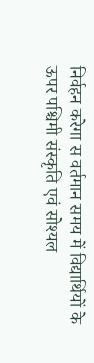निर्वहन करेगा स वर्तमान समय में विद्यार्थियों के ऊपर पश्चिमी संस्कृति एवं सोश्यल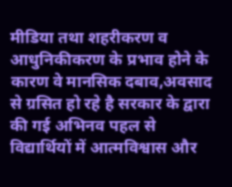मीडिया तथा शहरीकरण व आधुनिकीकरण के प्रभाव होने के कारण वे मानसिक दबाव,अवसाद से ग्रसित हो रहे है सरकार के द्वारा की गई अभिनव पहल से विद्यार्थियों में आत्मविश्वास और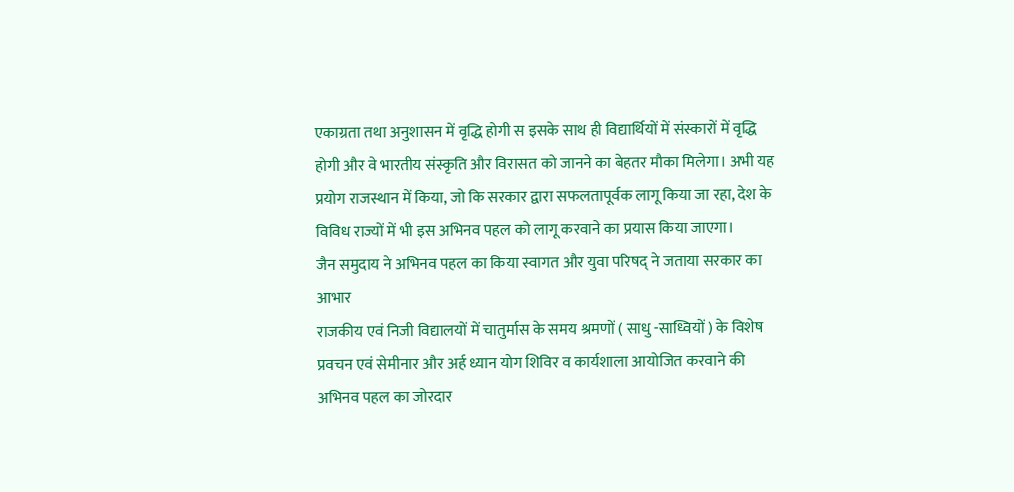एकाग्रता तथा अनुशासन में वृद्धि होगी स इसके साथ ही विद्यार्थियों में संस्कारों में वृद्धि होगी और वे भारतीय संस्कृति और विरासत को जानने का बेहतर मौका मिलेगा। अभी यह प्रयोग राजस्थान में किया, जो कि सरकार द्वारा सफलतापूर्वक लागू किया जा रहा, देश के विविध राज्यों में भी इस अभिनव पहल को लागू करवाने का प्रयास किया जाएगा।
जैन समुदाय ने अभिनव पहल का किया स्वागत और युवा परिषद् ने जताया सरकार का आभार
राजकीय एवं निजी विद्यालयों में चातुर्मास के समय श्रमणों ( साधु -साध्वियों ) के विशेष प्रवचन एवं सेमीनार और अर्ह ध्यान योग शिविर व कार्यशाला आयोजित करवाने की अभिनव पहल का जोरदार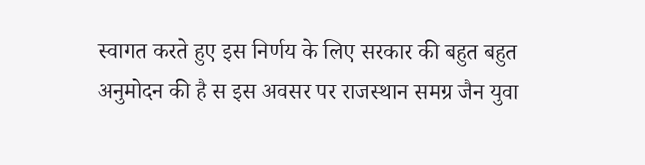स्वागत करते हुए इस निर्णय के लिए सरकार की बहुत बहुत अनुमोदन की है स इस अवसर पर राजस्थान समग्र जैन युवा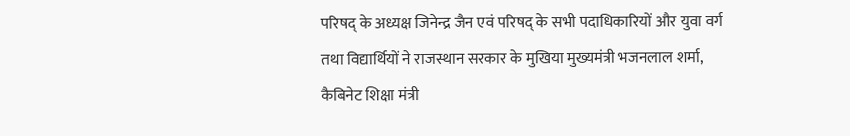परिषद् के अध्यक्ष जिनेन्द्र जैन एवं परिषद् के सभी पदाधिकारियों और युवा वर्ग तथा विद्यार्थियों ने राजस्थान सरकार के मुखिया मुख्यमंत्री भजनलाल शर्मा, कैबिनेट शिक्षा मंत्री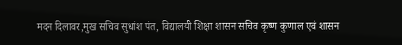मदन दिलावर,मुख सचिव सुधांश पंत, विद्यालयी शिक्षा शासन सचिव कृष्ण कुणाल एवं शासन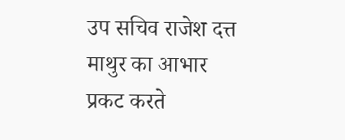उप सचिव राजेश दत्त माथुर का आभार प्रकट करते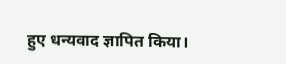हुए धन्यवाद ज्ञापित किया।